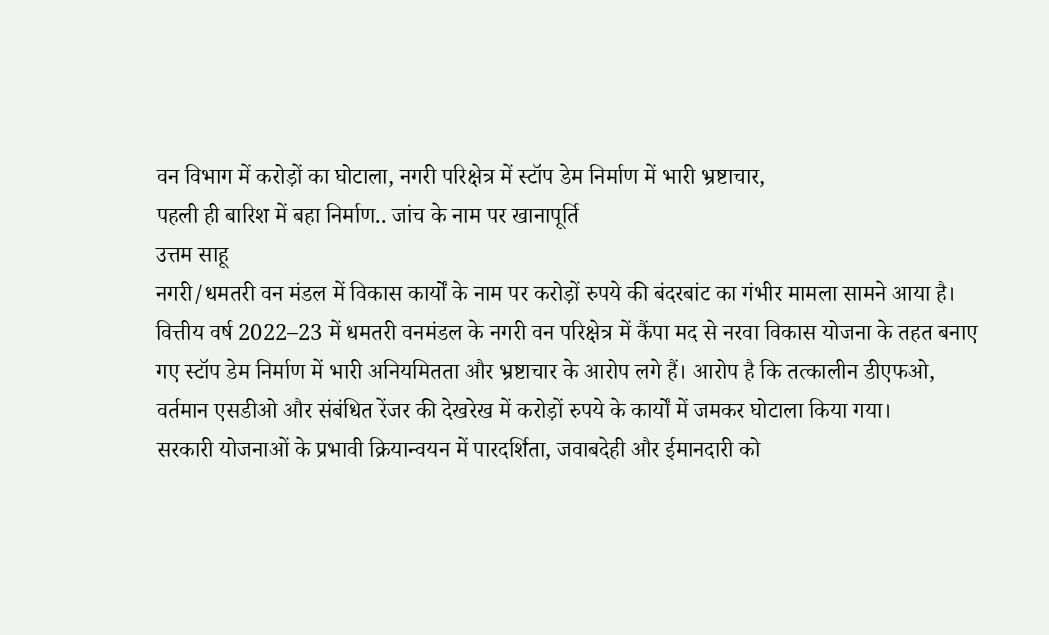वन विभाग में करोड़ों का घोटाला, नगरी परिक्षेत्र में स्टॉप डेम निर्माण में भारी भ्रष्टाचार,
पहली ही बारिश में बहा निर्माण.. जांच के नाम पर खानापूर्ति
उत्तम साहू
नगरी/धमतरी वन मंडल में विकास कार्यों के नाम पर करोड़ों रुपये की बंदरबांट का गंभीर मामला सामने आया है। वित्तीय वर्ष 2022–23 में धमतरी वनमंडल के नगरी वन परिक्षेत्र में कैंपा मद से नरवा विकास योजना के तहत बनाए गए स्टॉप डेम निर्माण में भारी अनियमितता और भ्रष्टाचार के आरोप लगे हैं। आरोप है कि तत्कालीन डीएफओ, वर्तमान एसडीओ और संबंधित रेंजर की देखरेख में करोड़ों रुपये के कार्यों में जमकर घोटाला किया गया।
सरकारी योजनाओं के प्रभावी क्रियान्वयन में पारदर्शिता, जवाबदेही और ईमानदारी को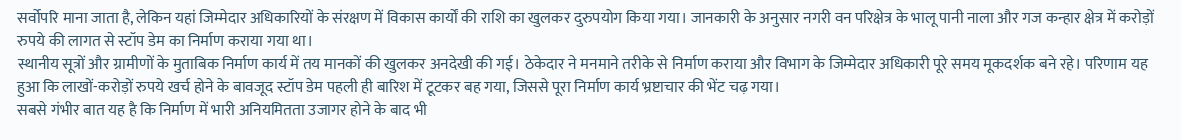सर्वोपरि माना जाता है, लेकिन यहां जिम्मेदार अधिकारियों के संरक्षण में विकास कार्यों की राशि का खुलकर दुरुपयोग किया गया। जानकारी के अनुसार नगरी वन परिक्षेत्र के भालू पानी नाला और गज कन्हार क्षेत्र में करोड़ों रुपये की लागत से स्टॉप डेम का निर्माण कराया गया था।
स्थानीय सूत्रों और ग्रामीणों के मुताबिक निर्माण कार्य में तय मानकों की खुलकर अनदेखी की गई। ठेकेदार ने मनमाने तरीके से निर्माण कराया और विभाग के जिम्मेदार अधिकारी पूरे समय मूकदर्शक बने रहे। परिणाम यह हुआ कि लाखों-करोड़ों रुपये खर्च होने के बावजूद स्टॉप डेम पहली ही बारिश में टूटकर बह गया, जिससे पूरा निर्माण कार्य भ्रष्टाचार की भेंट चढ़ गया।
सबसे गंभीर बात यह है कि निर्माण में भारी अनियमितता उजागर होने के बाद भी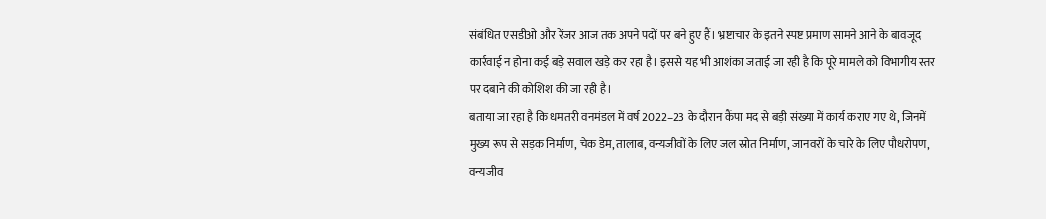संबंधित एसडीओ और रेंजर आज तक अपने पदों पर बने हुए हैं। भ्रष्टाचार के इतने स्पष्ट प्रमाण सामने आने के बावजूद कार्रवाई न होना कई बड़े सवाल खड़े कर रहा है। इससे यह भी आशंका जताई जा रही है कि पूरे मामले को विभागीय स्तर पर दबाने की कोशिश की जा रही है।
बताया जा रहा है कि धमतरी वनमंडल में वर्ष 2022–23 के दौरान कैंपा मद से बड़ी संख्या में कार्य कराए गए थे, जिनमें मुख्य रूप से सड़क निर्माण, चेक डेम, तालाब, वन्यजीवों के लिए जल स्रोत निर्माण, जानवरों के चारे के लिए पौधरोपण, वन्यजीव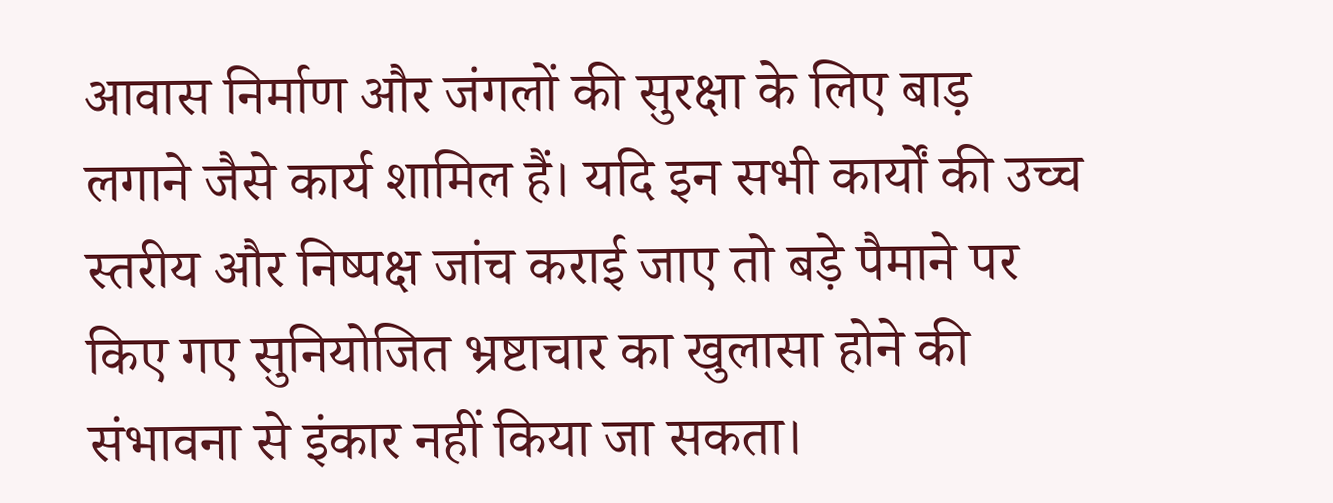आवास निर्माण और जंगलों की सुरक्षा के लिए बाड़ लगाने जैसे कार्य शामिल हैं। यदि इन सभी कार्यों की उच्च स्तरीय और निष्पक्ष जांच कराई जाए तो बड़े पैमाने पर किए गए सुनियोजित भ्रष्टाचार का खुलासा होने की संभावना से इंकार नहीं किया जा सकता।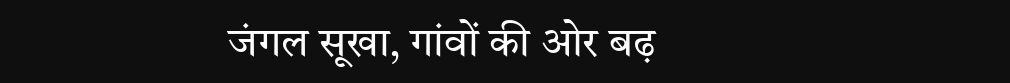जंगल सूखा, गांवों की ओर बढ़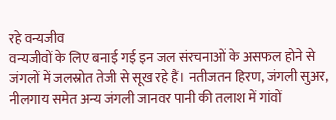रहे वन्यजीव
वन्यजीवों के लिए बनाई गई इन जल संरचनाओं के असफल होने से जंगलों में जलस्रोत तेजी से सूख रहे हैं। नतीजतन हिरण, जंगली सुअर, नीलगाय समेत अन्य जंगली जानवर पानी की तलाश में गांवों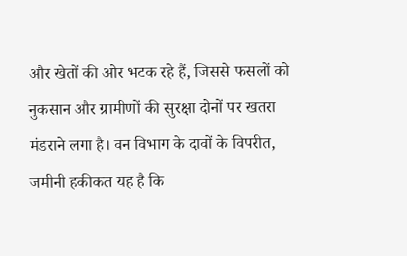और खेतों की ओर भटक रहे हैं, जिससे फसलों को नुकसान और ग्रामीणों की सुरक्षा दोनों पर खतरा मंडराने लगा है। वन विभाग के दावों के विपरीत, जमीनी हकीकत यह है कि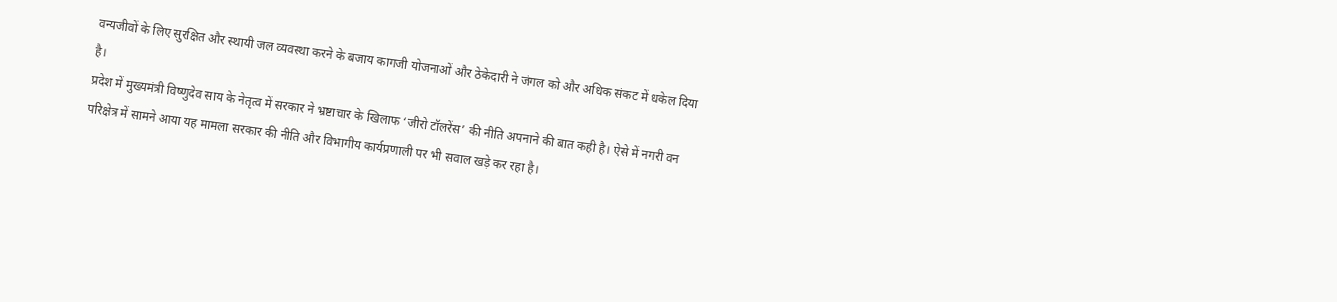वन्यजीवों के लिए सुरक्षित और स्थायी जल व्यवस्था करने के बजाय कागजी योजनाओं और ठेकेदारी ने जंगल को और अधिक संकट में धकेल दिया है।
प्रदेश में मुख्यमंत्री विष्णुदेव साय के नेतृत्व में सरकार ने भ्रष्टाचार के खिलाफ ‘जीरो टॉलरेंस’ की नीति अपनाने की बात कही है। ऐसे में नगरी वन परिक्षेत्र में सामने आया यह मामला सरकार की नीति और विभागीय कार्यप्रणाली पर भी सवाल खड़े कर रहा है।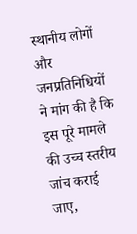स्थानीय लोगों और जनप्रतिनिधियों ने मांग की है कि इस पूरे मामले की उच्च स्तरीय जांच कराई जाए,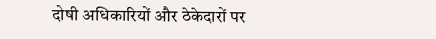दोषी अधिकारियों और ठेकेदारों पर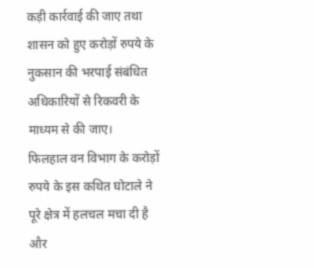कड़ी कार्रवाई की जाए तथा शासन को हुए करोड़ों रुपये के नुकसान की भरपाई संबंधित अधिकारियों से रिकवरी के माध्यम से की जाए।
फिलहाल वन विभाग के करोड़ों रुपये के इस कथित घोटाले ने पूरे क्षेत्र में हलचल मचा दी है और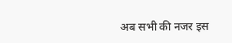अब सभी की नजर इस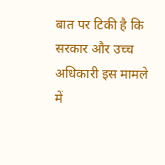बात पर टिकी है कि सरकार और उच्च अधिकारी इस मामले में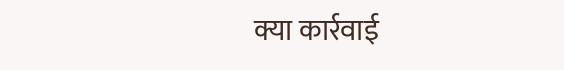क्या कार्रवाई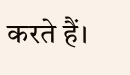करते हैं।